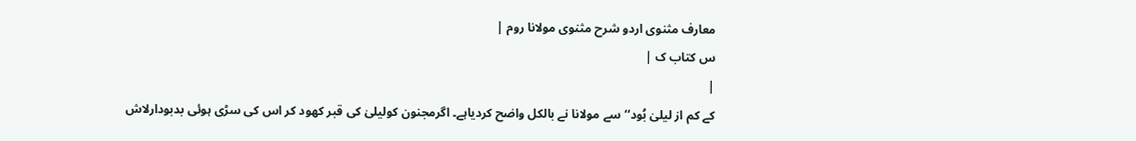معارف مثنوی اردو شرح مثنوی مولانا روم |
س کتاب ک |
|
کے کم از لیلیٰ بُود‘‘سے مولانا نے بالکل واضح کردیاہے۔ اگرمجنون کولیلیٰ کی قبر کھود کر اس کی سڑی ہوئی بدبودارلاش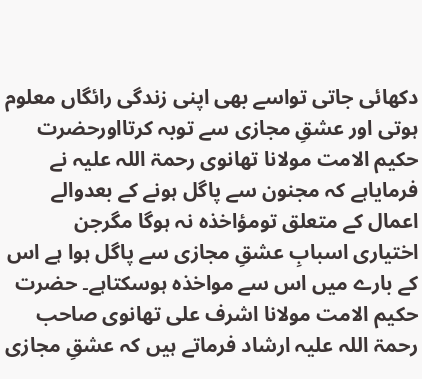دکھائی جاتی تواسے بھی اپنی زندگی رائگاں معلوم ہوتی اور عشقِ مجازی سے توبہ کرتااورحضرت حکیم الامت مولانا تھانوی رحمۃ اللہ علیہ نے فرمایاہے کہ مجنون سے پاگل ہونے کے بعدوالے اعمال کے متعلق تومؤاخذہ نہ ہوگا مگرجن اختیاری اسبابِ عشقِ مجازی سے پاگل ہوا ہے اس کے بارے میں اس سے مواخذہ ہوسکتاہے۔ حضرت حکیم الامت مولانا اشرف علی تھانوی صاحب رحمۃ اللہ علیہ ارشاد فرماتے ہیں کہ عشقِ مجازی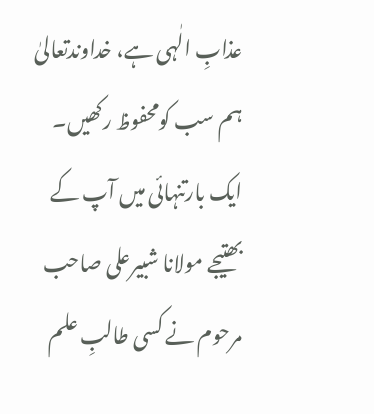عذابِ الٰہی ہے، خداوندتعالیٰ ہم سب کومحفوظ رکھیں۔ ایک بارتنہائی میں آپ کے بھتیجے مولانا شبیرعلی صاحب مرحوم نے کسی طالبِ علم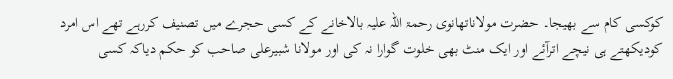کوکسی کام سے بھیجا۔ حضرت مولاناتھانوی رحمۃ اللہ علیہ بالاخانے کے کسی حجرے میں تصنیف کررہے تھے اس امرد کودیکھتے ہی نیچے اترآئے اور ایک منٹ بھی خلوت گوارا نہ کی اور مولانا شبیرعلی صاحب کو حکم دیاکہ کسی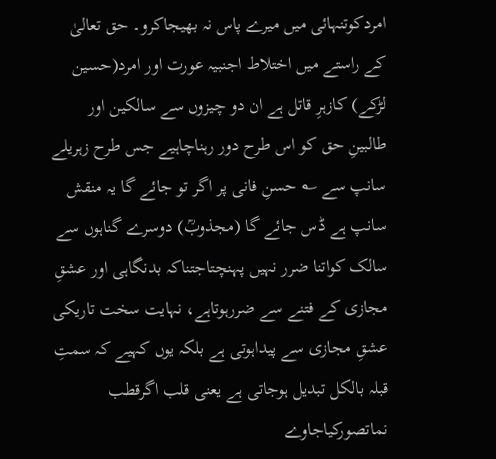امردکوتنہائی میں میرے پاس نہ بھیجاکرو۔ حق تعالیٰ کے راستے میں اختلاط اجنبیہ عورت اور امرد(حسین لڑکے) کازہرِ قاتل ہے ان دو چیزوں سے سالکین اور طالبینِ حق کو اس طرح دور رہناچاہیے جس طرح زہریلے سانپ سے ؎ حسنِ فانی پر اگر تو جائے گا یہ منقش سانپ ہے ڈس جائے گا (مجذوبؒ) دوسرے گناہوں سے سالک کواتنا ضرر نہیں پہنچتاجتناکہ بدنگاہی اور عشقِ مجازی کے فتنے سے ضررہوتاہے، نہایت سخت تاریکی عشقِ مجازی سے پیداہوتی ہے بلکہ یوں کہیے کہ سمتِ قبلہ بالکل تبدیل ہوجاتی ہے یعنی قلب اگرقطب نماتصورکیاجاوے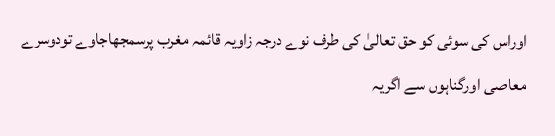اوراس کی سوئی کو حق تعالیٰ کی طرف نوے درجہ زاویہ قائمہ مغرب پرسمجھاجاوے تودوسرے معاصی اورگناہوں سے اگریہ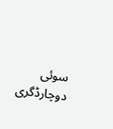سوئی دوچارڈگری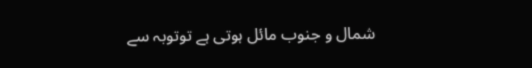شمال و جنوب مائل ہوتی ہے توتوبہ سے